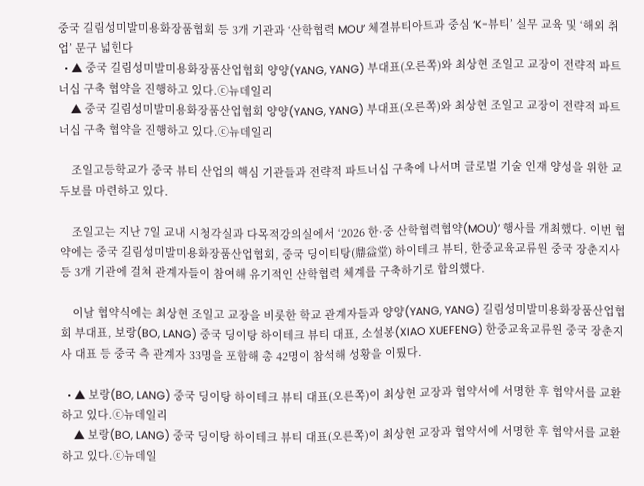중국 길림성미발미용화장품협회 등 3개 기관과 ‘산학협력 MOU’ 체결뷰티아트과 중심 ‘K-뷰티’ 실무 교육 및 ‘해외 취업’ 문구 넓힌다
  • ▲ 중국 길림성미발미용화장품산업협회 양양(YANG, YANG) 부대표(오른쪽)와 최상현 조일고 교장이 전략적 파트너십 구축 협약을 진행하고 있다.ⓒ뉴데일리
    ▲ 중국 길림성미발미용화장품산업협회 양양(YANG, YANG) 부대표(오른쪽)와 최상현 조일고 교장이 전략적 파트너십 구축 협약을 진행하고 있다.ⓒ뉴데일리

    조일고등학교가 중국 뷰티 산업의 핵심 기관들과 전략적 파트너십 구축에 나서며 글로벌 기술 인재 양성을 위한 교두보를 마련하고 있다.

    조일고는 지난 7일 교내 시청각실과 다목적강의실에서 ‘2026 한·중 산학협력협약(MOU)’ 행사를 개최했다. 이번 협약에는 중국 길림성미발미용화장품산업협회, 중국 딩이티탕(鼎益堂) 하이테크 뷰티, 한중교육교류원 중국 장춘지사 등 3개 기관에 걸쳐 관계자들이 참여해 유기적인 산학협력 체계를 구축하기로 합의했다.

    이날 협약식에는 최상현 조일고 교장을 비롯한 학교 관계자들과 양양(YANG, YANG) 길림성미발미용화장품산업협회 부대표, 보랑(BO, LANG) 중국 딩이탕 하이테크 뷰티 대표, 소설봉(XIAO XUEFENG) 한중교육교류원 중국 장춘지사 대표 등 중국 측 관계자 33명을 포함해 총 42명이 참석해 성황을 이뤘다.

  • ▲ 보랑(BO, LANG) 중국 딩이탕 하이테크 뷰티 대표(오른쪽)이 최상현 교장과 협약서에 서명한 후 협약서를 교환하고 있다.ⓒ뉴데일리
    ▲ 보랑(BO, LANG) 중국 딩이탕 하이테크 뷰티 대표(오른쪽)이 최상현 교장과 협약서에 서명한 후 협약서를 교환하고 있다.ⓒ뉴데일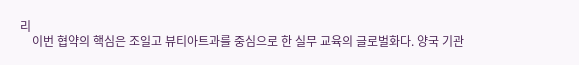리
    이번 협약의 핵심은 조일고 뷰티아트과를 중심으로 한 실무 교육의 글로벌화다. 양국 기관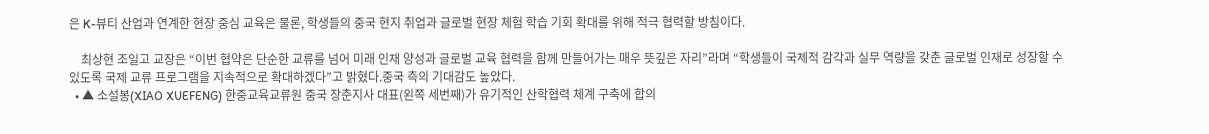은 K-뷰티 산업과 연계한 현장 중심 교육은 물론, 학생들의 중국 현지 취업과 글로벌 현장 체험 학습 기회 확대를 위해 적극 협력할 방침이다.

    최상현 조일고 교장은 “이번 협약은 단순한 교류를 넘어 미래 인재 양성과 글로벌 교육 협력을 함께 만들어가는 매우 뜻깊은 자리”라며 “학생들이 국제적 감각과 실무 역량을 갖춘 글로벌 인재로 성장할 수 있도록 국제 교류 프로그램을 지속적으로 확대하겠다”고 밝혔다.중국 측의 기대감도 높았다.
  • ▲ 소설봉(XIAO XUEFENG) 한중교육교류원 중국 장춘지사 대표(왼쪽 세번째)가 유기적인 산학협력 체계 구축에 합의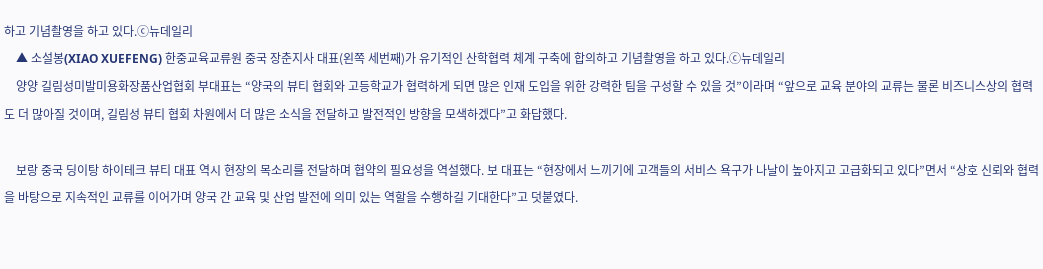하고 기념촬영을 하고 있다.ⓒ뉴데일리
    ▲ 소설봉(XIAO XUEFENG) 한중교육교류원 중국 장춘지사 대표(왼쪽 세번째)가 유기적인 산학협력 체계 구축에 합의하고 기념촬영을 하고 있다.ⓒ뉴데일리
    양양 길림성미발미용화장품산업협회 부대표는 “양국의 뷰티 협회와 고등학교가 협력하게 되면 많은 인재 도입을 위한 강력한 팀을 구성할 수 있을 것”이라며 “앞으로 교육 분야의 교류는 물론 비즈니스상의 협력도 더 많아질 것이며, 길림성 뷰티 협회 차원에서 더 많은 소식을 전달하고 발전적인 방향을 모색하겠다”고 화답했다.

    보랑 중국 딩이탕 하이테크 뷰티 대표 역시 현장의 목소리를 전달하며 협약의 필요성을 역설했다. 보 대표는 “현장에서 느끼기에 고객들의 서비스 욕구가 나날이 높아지고 고급화되고 있다”면서 “상호 신뢰와 협력을 바탕으로 지속적인 교류를 이어가며 양국 간 교육 및 산업 발전에 의미 있는 역할을 수행하길 기대한다”고 덧붙였다.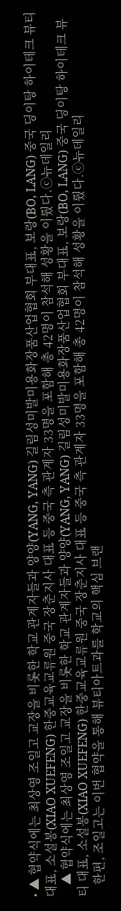• ▲ 협약식에는 최상영 조일고 교장을 비롯한 학교 관계자들과 양양(YANG, YANG) 길림성미발미용화장품산업협회 부대표, 보랑(BO, LANG) 중국 딩이탕 하이테크 뷰티 대표, 소설봉(XIAO XUEFENG) 한중교육교류원 중국 장춘지사 대표 등 중국 측 관계자 33명을 포함해 총 42명이 참석해 성황을 이뤘다.ⓒ뉴데일리
    ▲ 협약식에는 최상영 조일고 교장을 비롯한 학교 관계자들과 양양(YANG, YANG) 길림성미발미용화장품산업협회 부대표, 보랑(BO, LANG) 중국 딩이탕 하이테크 뷰티 대표, 소설봉(XIAO XUEFENG) 한중교육교류원 중국 장춘지사 대표 등 중국 측 관계자 33명을 포함해 총 42명이 참석해 성황을 이뤘다.ⓒ뉴데일리
    한편, 조일고는 이번 협약을 통해 뷰티아트과를 학교의 핵심 브랜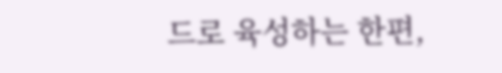드로 육성하는 한편,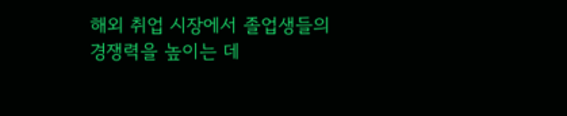해외 취업 시장에서 졸업생들의 경쟁력을 높이는 데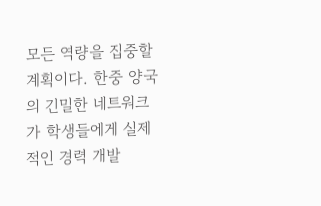모든 역량을 집중할 계획이다. 한중 양국의 긴밀한 네트워크가 학생들에게 실제적인 경력 개발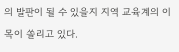의 발판이 될 수 있을지 지역 교육계의 이목이 쏠리고 있다.